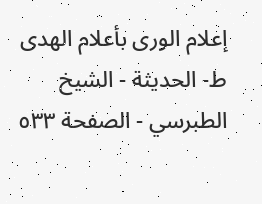إعلام الورى بأعلام الهدى ط- الحديثة - الشيخ الطبرسي - الصفحة ٥٣٣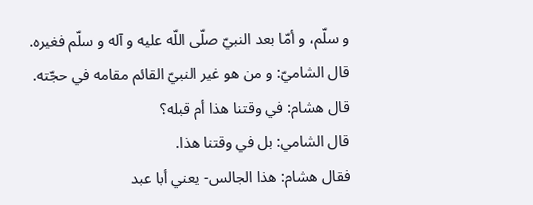و سلّم، و أمّا بعد النبيّ صلّى اللّه عليه و آله و سلّم فغيره.
قال الشاميّ: و من هو غير النبيّ القائم مقامه في حجّته.
قال هشام: في وقتنا هذا أم قبله؟
قال الشامي: بل في وقتنا هذا.
فقال هشام: هذا الجالس- يعني أبا عبد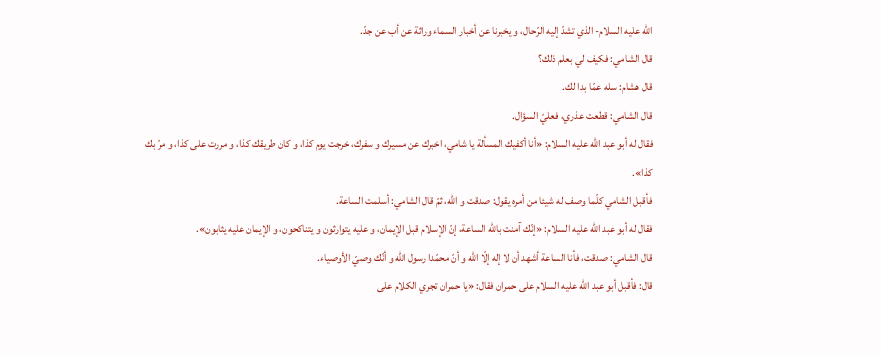اللّه عليه السلام- الذي تشدّ إليه الرّحال، و يخبرنا عن أخبار السماء وراثة عن أب عن جدّ.
قال الشامي: فكيف لي بعلم ذلك؟
قال هشام: سله عمّا بدا لك.
قال الشامي: قطعت عذري، فعليّ السؤال.
فقال له أبو عبد اللّه عليه السلام: «أنا أكفيك المسألة يا شامي، اخبرك عن مسيرك و سفرك، خرجت يوم كذا، و كان طريقك كذا، و مررت على كذا، و مرّ بك كذا».
فأقبل الشامي كلّما وصف له شيئا من أمره يقول: صدقت و اللّه، ثمّ قال الشامي: أسلمت الساعة.
فقال له أبو عبد اللّه عليه السلام: «إنّك آمنت باللّه الساعة، إنّ الإسلام قبل الإيمان، و عليه يتوارثون و يتناكحون، و الإيمان عليه يثابون».
قال الشامي: صدقت، فأنا الساعة أشهد أن لا إله إلّا اللّه و أنّ محمّدا رسول اللّه و أنّك وصيّ الأوصياء.
قال: فأقبل أبو عبد اللّه عليه السلام على حمران فقال: «يا حمران تجري الكلام على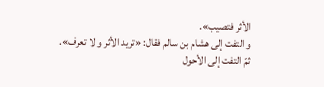الأثر فتصيب».
و التفت إلى هشام بن سالم فقال: «تريد الأثر و لا تعرف».
ثمّ التفت إلى الأحول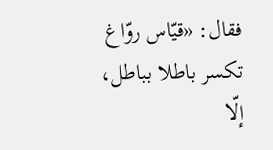فقال: «قيّاس روّاغ تكسر باطلا بباطل، إلّا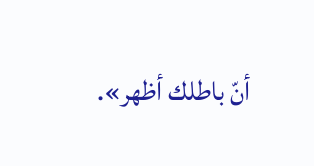أنّ باطلك أظهر».